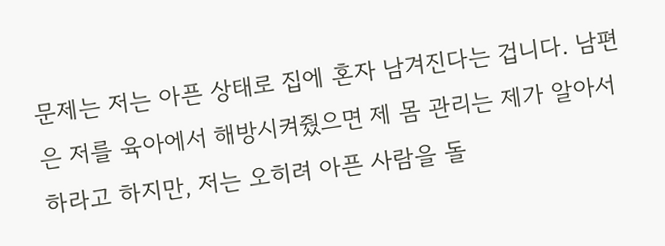문제는 저는 아픈 상태로 집에 혼자 남겨진다는 겁니다. 남편은 저를 육아에서 해방시켜줬으면 제 몸 관리는 제가 알아서 하라고 하지만, 저는 오히려 아픈 사람을 돌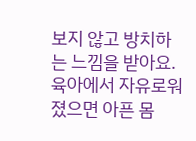보지 않고 방치하는 느낌을 받아요.
육아에서 자유로워졌으면 아픈 몸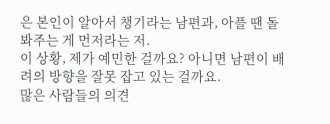은 본인이 알아서 챙기라는 남편과, 아플 땐 돌봐주는 게 먼저라는 저.
이 상황, 제가 예민한 걸까요? 아니면 남편이 배려의 방향을 잘못 잡고 있는 걸까요.
많은 사람들의 의견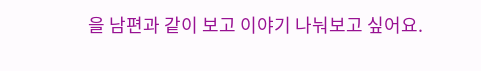을 남편과 같이 보고 이야기 나눠보고 싶어요.